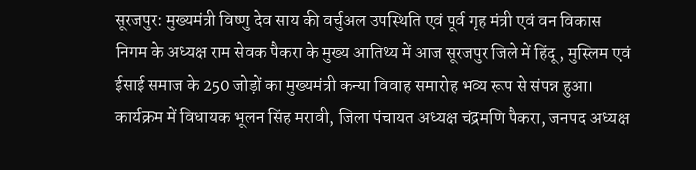सूरजपुर: मुख्यमंत्री विष्णु देव साय की वर्चुअल उपस्थिति एवं पूर्व गृह मंत्री एवं वन विकास निगम के अध्यक्ष राम सेवक पैकरा के मुख्य आतिथ्य में आज सूरजपुर जिले में हिंदू, मुस्लिम एवं ईसाई समाज के 250 जोड़ों का मुख्यमंत्री कन्या विवाह समारोह भव्य रूप से संपन्न हुआ। कार्यक्रम में विधायक भूलन सिंह मरावी, जिला पंचायत अध्यक्ष चंद्रमणि पैकरा, जनपद अध्यक्ष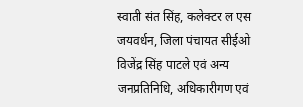स्वाती संत सिंह, कलेक्टर ल एस जयवर्धन, जिला पंचायत सीईओ विजेंद्र सिंह पाटले एवं अन्य जनप्रतिनिधि, अधिकारीगण एवं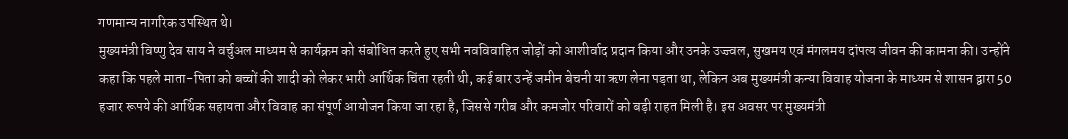गणमान्य नागरिक उपस्थित थे।
मुख्यमंत्री विष्णु देव साय ने वर्चुअल माध्यम से कार्यक्रम को संबोधित करते हुए सभी नवविवाहित जोड़ों को आशीर्वाद प्रदान किया और उनके उज्ज्वल, सुखमय एवं मंगलमय दांपत्य जीवन की कामना की। उन्होंने कहा कि पहले माता-पिता को बच्चों की शादी को लेकर भारी आर्थिक चिंता रहती थी, कई बार उन्हें जमीन बेचनी या ऋण लेना पड़ता था, लेकिन अब मुख्यमंत्री कन्या विवाह योजना के माध्यम से शासन द्वारा 50 हजार रूपये की आर्थिक सहायता और विवाह का संपूर्ण आयोजन किया जा रहा है, जिससे गरीब और कमजोर परिवारों को बड़ी राहत मिली है। इस अवसर पर मुख्यमंत्री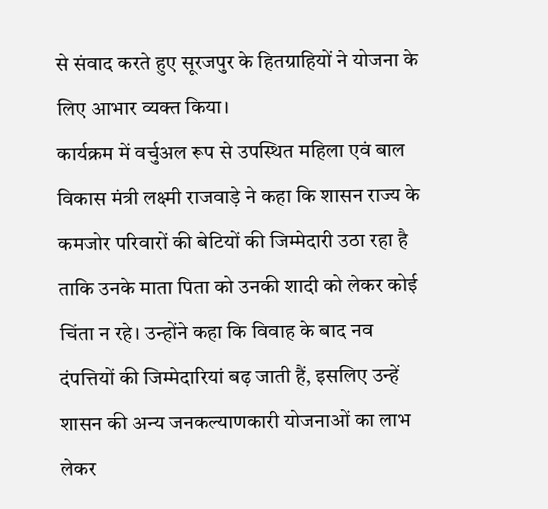से संवाद करते हुए सूरजपुर के हितग्राहियों ने योजना के लिए आभार व्यक्त किया।
कार्यक्रम में वर्चुअल रूप से उपस्थित महिला एवं बाल विकास मंत्री लक्ष्मी राजवाड़े ने कहा कि शासन राज्य के कमजोर परिवारों की बेटियों की जिम्मेदारी उठा रहा है ताकि उनके माता पिता को उनकी शादी को लेकर कोई चिंता न रहे। उन्होंने कहा कि विवाह के बाद नव दंपत्तियों की जिम्मेदारियां बढ़ जाती हैं, इसलिए उन्हें शासन की अन्य जनकल्याणकारी योजनाओं का लाभ लेकर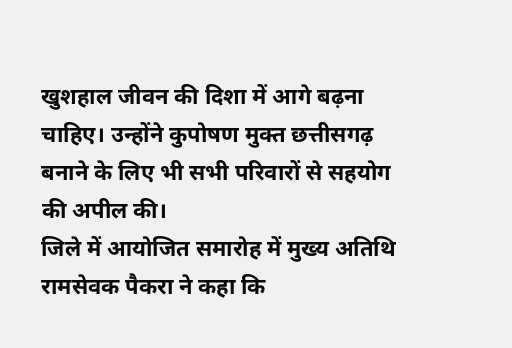खुशहाल जीवन की दिशा में आगे बढ़ना चाहिए। उन्होंने कुपोषण मुक्त छत्तीसगढ़ बनाने के लिए भी सभी परिवारों से सहयोग की अपील की।
जिले में आयोजित समारोह में मुख्य अतिथि रामसेवक पैकरा ने कहा कि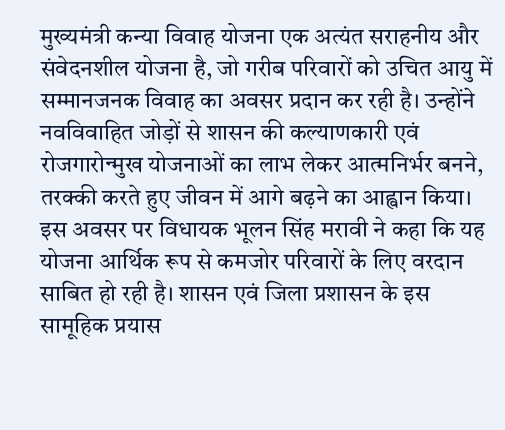मुख्यमंत्री कन्या विवाह योजना एक अत्यंत सराहनीय और संवेदनशील योजना है, जो गरीब परिवारों को उचित आयु में सम्मानजनक विवाह का अवसर प्रदान कर रही है। उन्होंने नवविवाहित जोड़ों से शासन की कल्याणकारी एवं रोजगारोन्मुख योजनाओं का लाभ लेकर आत्मनिर्भर बनने, तरक्की करते हुए जीवन में आगे बढ़ने का आह्वान किया।
इस अवसर पर विधायक भूलन सिंह मरावी ने कहा कि यह योजना आर्थिक रूप से कमजोर परिवारों के लिए वरदान साबित हो रही है। शासन एवं जिला प्रशासन के इस सामूहिक प्रयास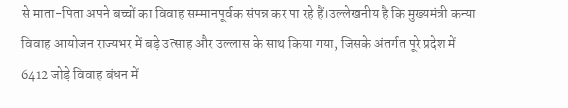से माता-पिता अपने बच्चों का विवाह सम्मानपूर्वक संपन्न कर पा रहे हैं।उल्लेखनीय है कि मुख्यमंत्री कन्या विवाह आयोजन राज्यभर में बड़े उत्साह और उल्लास के साथ किया गया, जिसके अंतर्गत पूरे प्रदेश में 6412 जोड़े विवाह बंधन में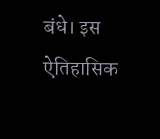बंधे। इस ऐतिहासिक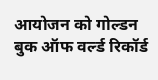आयोजन को गोल्डन बुक ऑफ वर्ल्ड रिकॉर्ड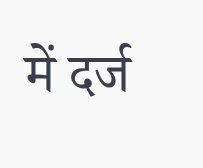में दर्ज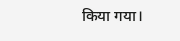किया गया।